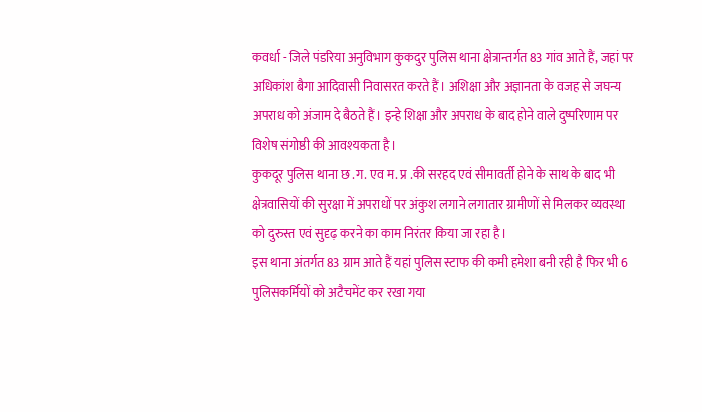कवर्धा - जिले पंडरिया अनुविभाग कुकदुर पुलिस थाना क्षेत्रान्तर्गत 83 गांव आते हैं, जहां पर अधिकांश बैगा आदिवासी निवासरत करते हैं। अशिक्षा और अज्ञानता के वजह से जघन्य अपराध को अंजाम दे बैठते हैं। इन्हे शिक्षा और अपराध के बाद होने वाले दुष्परिणाम पर विशेष संगोष्ठी की आवश्यकता है।
कुकदूर पुलिस थाना छ .ग. एव म. प्र .की सरहद एवं सीमावर्ती होने के साथ के बाद भी क्षेत्रवासियों की सुरक्षा में अपराधों पर अंकुश लगाने लगातार ग्रामीणों से मिलकर व्यवस्था को दुरुस्त एवं सुदृढ़ करने का काम निरंतर किया जा रहा है।
इस थाना अंतर्गत 83 ग्राम आते हैं यहां पुलिस स्टाफ की कमी हमेशा बनी रही है फिर भी 6 पुलिसकर्मियों को अटैचमेंट कर रखा गया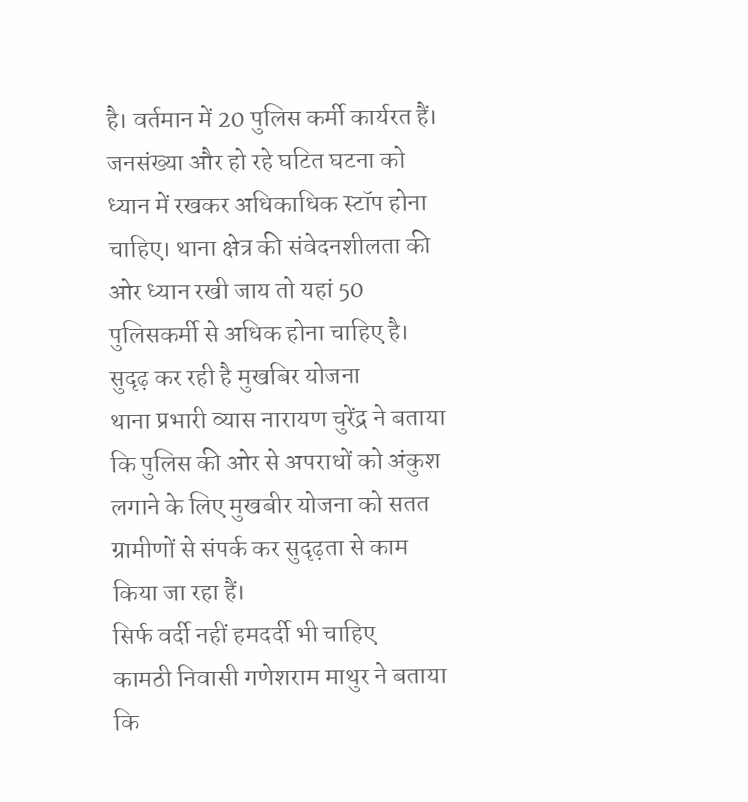है। वर्तमान में 20 पुलिस कर्मी कार्यरत हैं। जनसंख्या और हो रहे घटित घटना को ध्यान में रखकर अधिकाधिक स्टॉप होना चाहिए। थाना क्षेत्र की संवेदनशीलता की ओर ध्यान रखी जाय तो यहां 50 पुलिसकर्मी से अधिक होना चाहिए है।
सुदृढ़ कर रही है मुखबिर योजना
थाना प्रभारी व्यास नारायण चुरेंद्र ने बताया कि पुलिस की ओर से अपराधों को अंकुश लगाने के लिए मुखबीर योजना को सतत ग्रामीणों से संपर्क कर सुदृढ़ता से काम किया जा रहा हैं।
सिर्फ वर्दी नहीं हमदर्दी भी चाहिए
कामठी निवासी गणेशराम माथुर ने बताया कि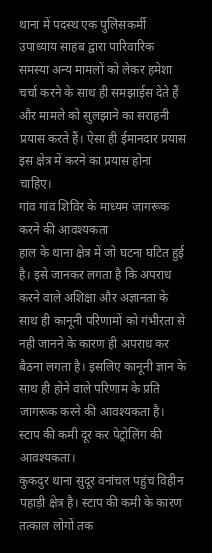थाना में पदस्थ एक पुलिसकर्मी उपाध्याय साहब द्वारा पारिवारिक समस्या अन्य मामलों को लेकर हमेशा चर्चा करने के साथ ही समझाईस देते हैं और मामले को सुलझाने का सराहनी प्रयास करते हैं। ऐसा ही ईमानदार प्रयास इस क्षेत्र में करने का प्रयास होना चाहिए।
गांव गांव शिविर के माध्यम जागरूक करने की आवश्यकता
हाल के थाना क्षेत्र में जो घटना घटित हुई है। इसे जानकर लगता है कि अपराध करने वाले अशिक्षा और अज्ञानता के साथ ही कानूनी परिणामों को गंभीरता से नही जानने के कारण ही अपराध कर बैठना लगता है। इसलिए कानूनी ज्ञान के साथ ही होने वाले परिणाम के प्रति जागरूक करने की आवश्यकता है।
स्टाप की कमी दूर कर पेट्रोलिंग की आवश्यकता।
कुकदुर थाना सुदूर वनांचल पहुंच विहीन पहाड़ी क्षेत्र है। स्टाप की कमी के कारण तत्काल लोगों तक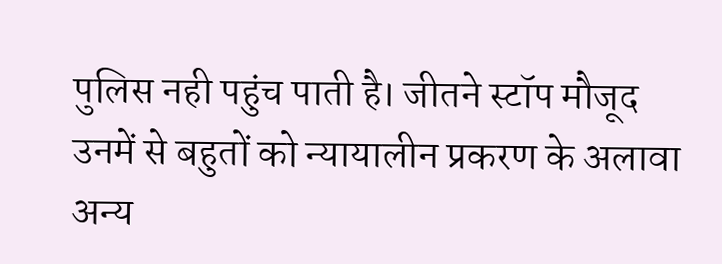पुलिस नही पहुंच पाती है। जीतने स्टॉप मौजूद उनमें से बहुतों को न्यायालीन प्रकरण के अलावा अन्य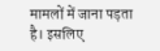मामलों में जाना पड़ता है। इसलिए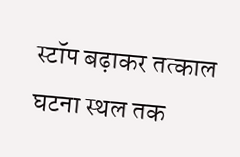स्टॉप बढ़ाकर तत्काल घटना स्थल तक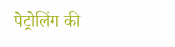पेट्रोलिंग की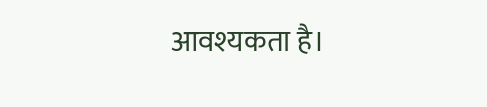आवश्यकता है।